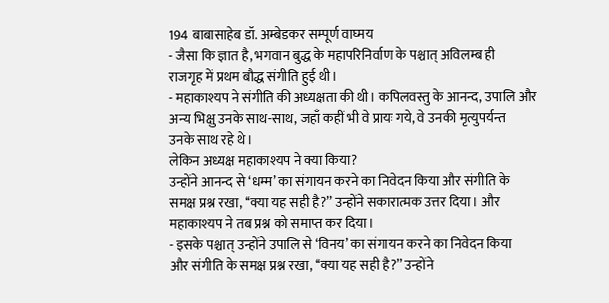194 बाबासाहेब डॉ. अम्बेडकर सम्पूर्ण वाघ्मय
- जैसा कि ज्ञात है, भगवान बुद्ध के महापरिनिर्वाण के पश्चात् अविलम्ब ही
राजगृह में प्रथम बौद्ध संगीति हुई थी।
- महाकाश्यप ने संगीति की अध्यक्षता की थी। कपिलवस्तु के आनन्द, उपालि और
अन्य भिक्षु उनके साथ-साथ, जहाँ कहीं भी वे प्रायः गये, वे उनकी मृत्युपर्यन्त
उनके साथ रहे थे।
लेकिन अध्यक्ष महाकाश्यप ने क्या किया?
उन्होंने आनन्द से ‘धम्म’ का संगायन करने का निवेदन किया और संगीति के
समक्ष प्रश्न रखा, ‘‘क्या यह सही है?’’ उन्होंने सकारात्मक उत्तर दिया। और
महाकाश्यप ने तब प्रश्न को समाप्त कर दिया।
- इसके पश्चात् उन्होंने उपालि से ‘विनय’ का संगायन करने का निवेदन किया
और संगीति के समक्ष प्रश्न रखा, ‘‘क्या यह सही है?’’ उन्होंने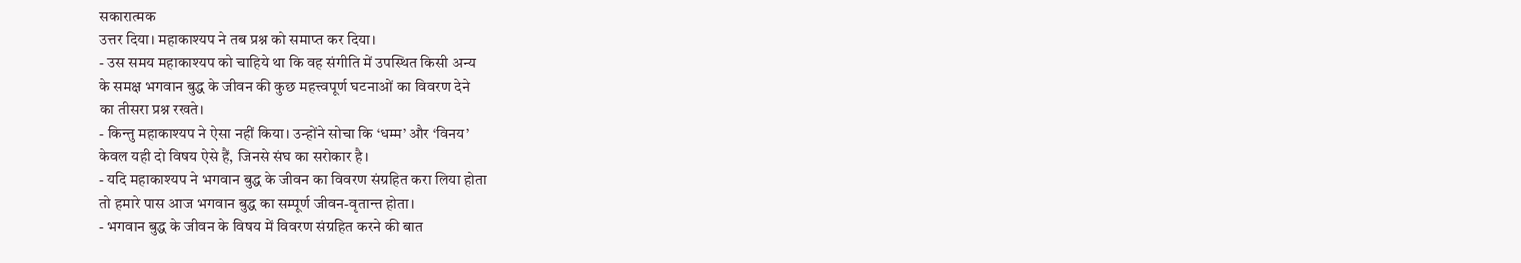सकारात्मक
उत्तर दिया। महाकाश्यप ने तब प्रश्न को समाप्त कर दिया।
- उस समय महाकाश्यप को चाहिये था कि वह संगीति में उपस्थित किसी अन्य
के समक्ष भगवान बुद्ध के जीवन की कुछ महत्त्वपूर्ण घटनाओं का विवरण देने
का तीसरा प्रश्न रखते।
- किन्तु महाकाश्यप ने ऐसा नहीं किया। उन्होंने सोचा कि ‘धम्म’ और ‘विनय’
केवल यही दो विषय ऐसे हैं, जिनसे संघ का सरोकार है।
- यदि महाकाश्यप ने भगवान बुद्ध के जीवन का विवरण संग्रहित करा लिया होता
तो हमारे पास आज भगवान बुद्ध का सम्पूर्ण जीवन-वृतान्त होता।
- भगवान बुद्ध के जीवन के विषय में विवरण संग्रहित करने की बात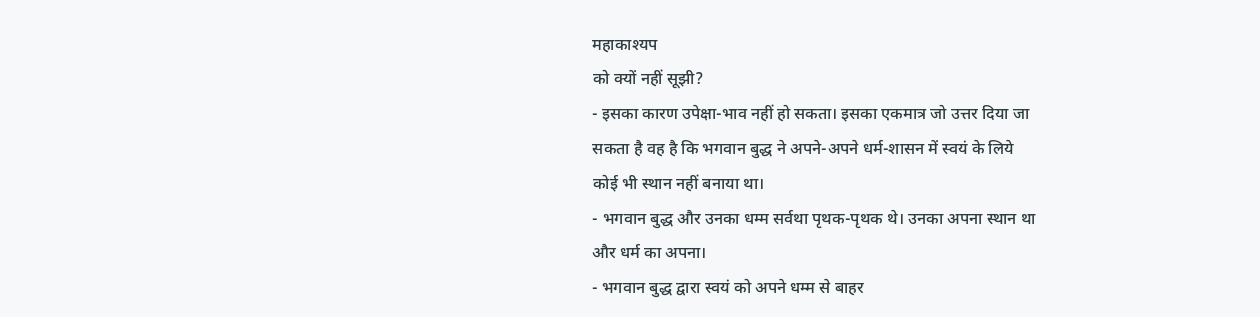महाकाश्यप
को क्यों नहीं सूझी?
- इसका कारण उपेक्षा-भाव नहीं हो सकता। इसका एकमात्र जो उत्तर दिया जा
सकता है वह है कि भगवान बुद्ध ने अपने-अपने धर्म-शासन में स्वयं के लिये
कोई भी स्थान नहीं बनाया था।
- भगवान बुद्ध और उनका धम्म सर्वथा पृथक-पृथक थे। उनका अपना स्थान था
और धर्म का अपना।
- भगवान बुद्ध द्वारा स्वयं को अपने धम्म से बाहर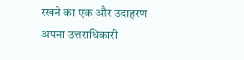रखने का एक और उदाहरण
अपना उत्तराधिकारी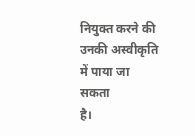नियुक्त करने की उनकी अस्वीकृति में पाया जा सकता
है।